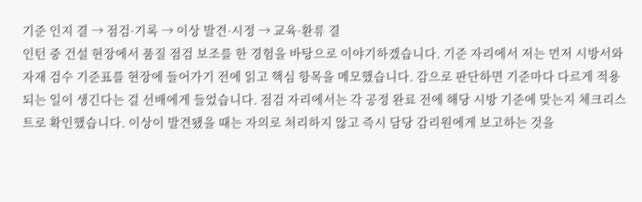기준 인지 결 → 점검·기록 → 이상 발견·시정 → 교육·환류 결
인턴 중 건설 현장에서 품질 점검 보조를 한 경험을 바탕으로 이야기하겠습니다. 기준 자리에서 저는 먼저 시방서와 자재 검수 기준표를 현장에 들어가기 전에 읽고 핵심 항목을 메모했습니다. 감으로 판단하면 기준마다 다르게 적용되는 일이 생긴다는 걸 선배에게 들었습니다. 점검 자리에서는 각 공정 완료 전에 해당 시방 기준에 맞는지 체크리스트로 확인했습니다. 이상이 발견됐을 때는 자의로 처리하지 않고 즉시 담당 감리원에게 보고하는 것을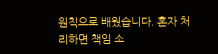원칙으로 배웠습니다. 혼자 처리하면 책임 소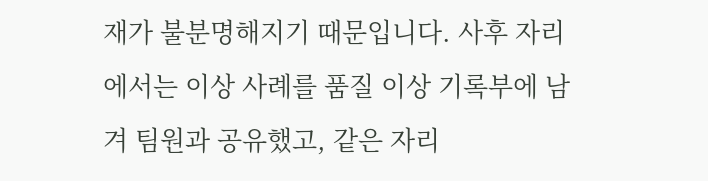재가 불분명해지기 때문입니다. 사후 자리에서는 이상 사례를 품질 이상 기록부에 남겨 팀원과 공유했고, 같은 자리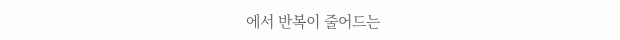에서 반복이 줄어드는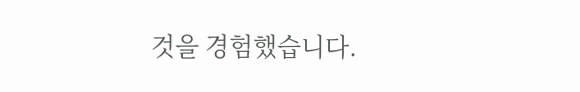것을 경험했습니다.